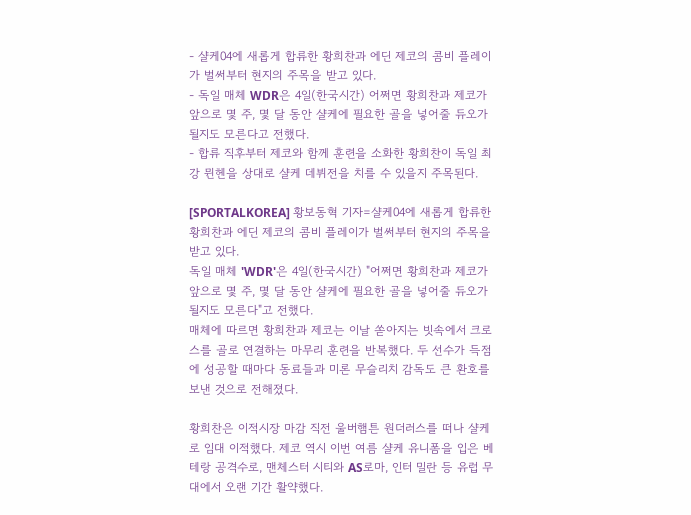- 샬케04에 새롭게 합류한 황희찬과 에딘 제코의 콤비 플레이가 벌써부터 현지의 주목을 받고 있다.
- 독일 매체 WDR은 4일(한국시간) 어쩌면 황희찬과 제코가 앞으로 몇 주, 몇 달 동안 샬케에 필요한 골을 넣어줄 듀오가 될지도 모른다고 전했다.
- 합류 직후부터 제코와 함께 훈련을 소화한 황희찬이 독일 최강 뮌헨을 상대로 샬케 데뷔전을 치를 수 있을지 주목된다.

[SPORTALKOREA] 황보동혁 기자=샬케04에 새롭게 합류한 황희찬과 에딘 제코의 콤비 플레이가 벌써부터 현지의 주목을 받고 있다.
독일 매체 'WDR'은 4일(한국시간) "어쩌면 황희찬과 제코가 앞으로 몇 주, 몇 달 동안 샬케에 필요한 골을 넣어줄 듀오가 될지도 모른다"고 전했다.
매체에 따르면 황희찬과 제코는 이날 쏟아지는 빗속에서 크로스를 골로 연결하는 마무리 훈련을 반복했다. 두 선수가 득점에 성공할 때마다 동료들과 미론 무슬리치 감독도 큰 환호를 보낸 것으로 전해졌다.

황희찬은 이적시장 마감 직전 울버햄튼 원더러스를 떠나 샬케로 임대 이적했다. 제코 역시 이번 여름 샬케 유니폼을 입은 베테랑 공격수로, 맨체스터 시티와 AS로마, 인터 밀란 등 유럽 무대에서 오랜 기간 활약했다.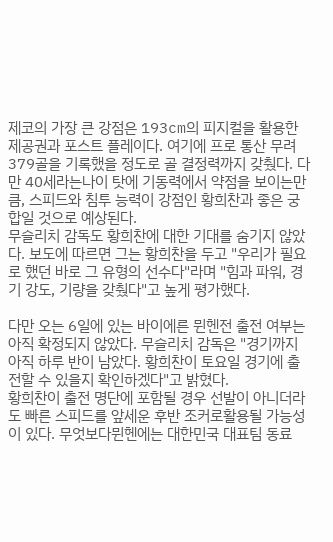제코의 가장 큰 강점은 193cm의 피지컬을 활용한 제공권과 포스트 플레이다. 여기에 프로 통산 무려 379골을 기록했을 정도로 골 결정력까지 갖췄다. 다만 40세라는나이 탓에 기동력에서 약점을 보이는만큼, 스피드와 침투 능력이 강점인 황희찬과 좋은 궁합일 것으로 예상된다.
무슬리치 감독도 황희찬에 대한 기대를 숨기지 않았다. 보도에 따르면 그는 황희찬을 두고 "우리가 필요로 했던 바로 그 유형의 선수다"라며 "힘과 파워, 경기 강도, 기량을 갖췄다"고 높게 평가했다.

다만 오는 6일에 있는 바이에른 뮌헨전 출전 여부는 아직 확정되지 않았다. 무슬리치 감독은 "경기까지 아직 하루 반이 남았다. 황희찬이 토요일 경기에 출전할 수 있을지 확인하겠다"고 밝혔다.
황희찬이 출전 명단에 포함될 경우 선발이 아니더라도 빠른 스피드를 앞세운 후반 조커로활용될 가능성이 있다. 무엇보다뮌헨에는 대한민국 대표팀 동료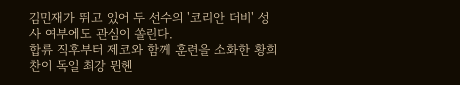김민재가 뛰고 있어 두 선수의 '코리안 더비' 성사 여부에도 관심이 쏠린다.
합류 직후부터 제코와 함께 훈련을 소화한 황희찬이 독일 최강 뮌헨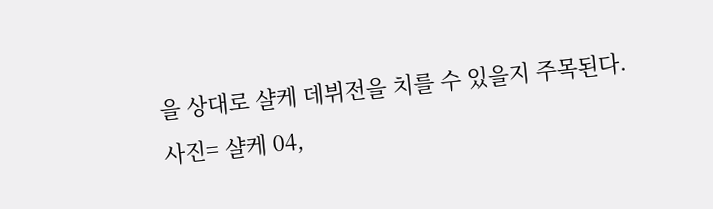을 상대로 샬케 데뷔전을 치를 수 있을지 주목된다.
사진= 샬케 04,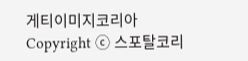게티이미지코리아
Copyright ⓒ 스포탈코리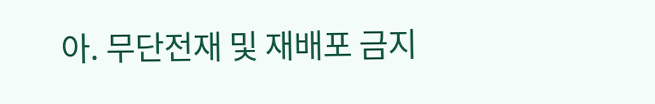아. 무단전재 및 재배포 금지